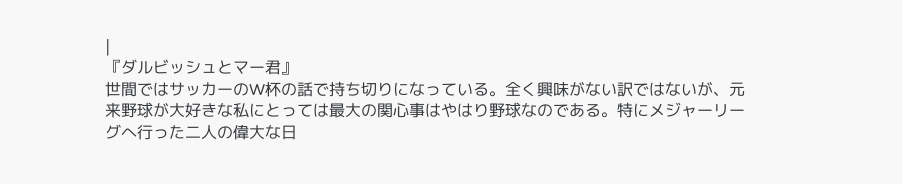|
『ダルビッシュとマー君』
世間ではサッカーのW杯の話で持ち切りになっている。全く興味がない訳ではないが、元来野球が大好きな私にとっては最大の関心事はやはり野球なのである。特にメジャーリーグへ行った二人の偉大な日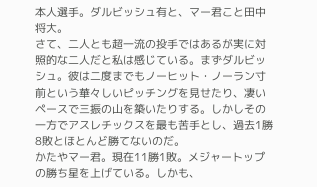本人選手。ダルビッシュ有と、マー君こと田中将大。
さて、二人とも超一流の投手ではあるが実に対照的な二人だと私は感じている。まずダルビッシュ。彼は二度までもノーヒット・ノーラン寸前という華々しいピッチングを見せたり、凄いペースで三振の山を築いたりする。しかしその一方でアスレチックスを最も苦手とし、過去1勝8敗とほとんど勝てないのだ。
かたやマー君。現在11勝1敗。メジャートップの勝ち星を上げている。しかも、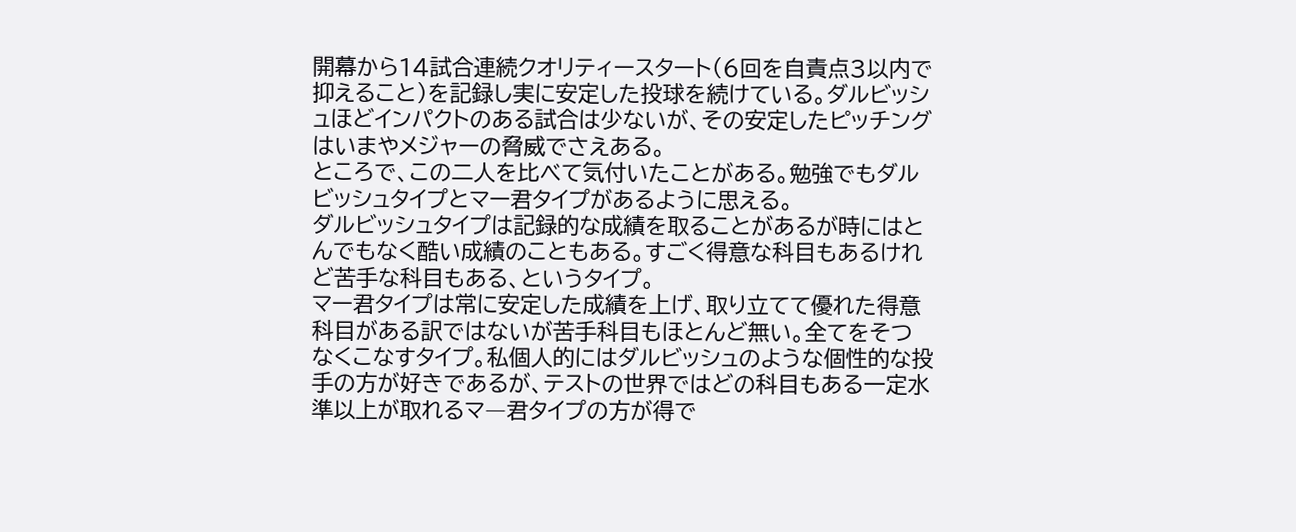開幕から14試合連続クオリティースタート(6回を自責点3以内で抑えること)を記録し実に安定した投球を続けている。ダルビッシュほどインパクトのある試合は少ないが、その安定したピッチングはいまやメジャーの脅威でさえある。
ところで、この二人を比べて気付いたことがある。勉強でもダルビッシュタイプとマー君タイプがあるように思える。
ダルビッシュタイプは記録的な成績を取ることがあるが時にはとんでもなく酷い成績のこともある。すごく得意な科目もあるけれど苦手な科目もある、というタイプ。
マー君タイプは常に安定した成績を上げ、取り立てて優れた得意科目がある訳ではないが苦手科目もほとんど無い。全てをそつなくこなすタイプ。私個人的にはダルビッシュのような個性的な投手の方が好きであるが、テストの世界ではどの科目もある一定水準以上が取れるマ―君タイプの方が得で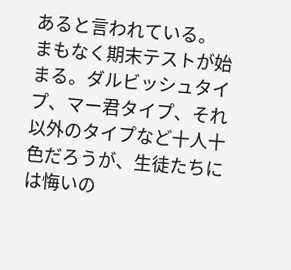あると言われている。
まもなく期末テストが始まる。ダルビッシュタイプ、マー君タイプ、それ以外のタイプなど十人十色だろうが、生徒たちには悔いの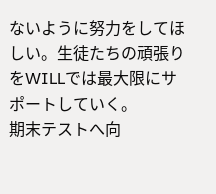ないように努力をしてほしい。生徒たちの頑張りをWILLでは最大限にサポートしていく。
期末テストへ向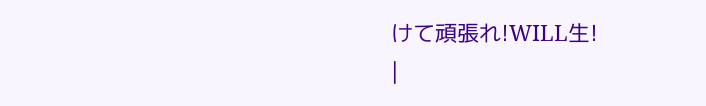けて頑張れ!WILL生!
|